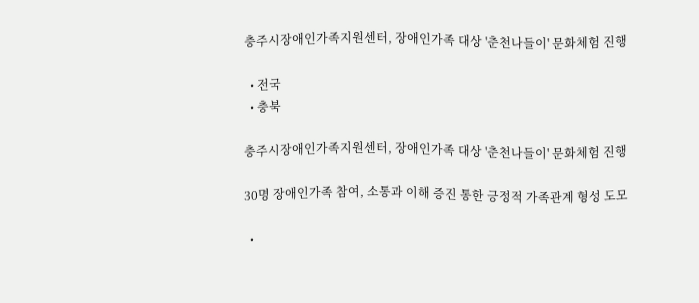충주시장애인가족지원센터, 장애인가족 대상 '춘천나들이' 문화체험 진행

  • 전국
  • 충북

충주시장애인가족지원센터, 장애인가족 대상 '춘천나들이' 문화체험 진행

30명 장애인가족 참여, 소통과 이해 증진 통한 긍정적 가족관계 형성 도모

  •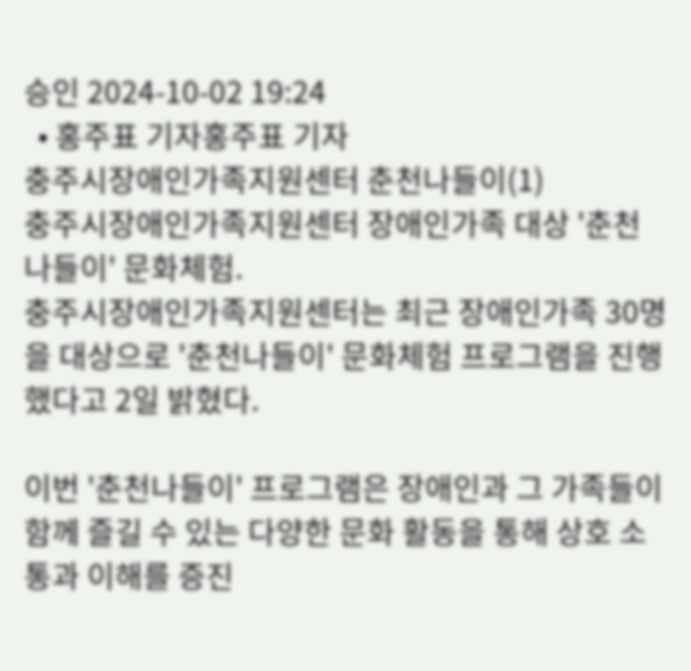승인 2024-10-02 19:24
  • 홍주표 기자홍주표 기자
충주시장애인가족지원센터 춘천나들이(1)
충주시장애인가족지원센터 장애인가족 대상 '춘천나들이' 문화체험.
충주시장애인가족지원센터는 최근 장애인가족 30명을 대상으로 '춘천나들이' 문화체험 프로그램을 진행했다고 2일 밝혔다.

이번 '춘천나들이' 프로그램은 장애인과 그 가족들이 함께 즐길 수 있는 다양한 문화 활동을 통해 상호 소통과 이해를 증진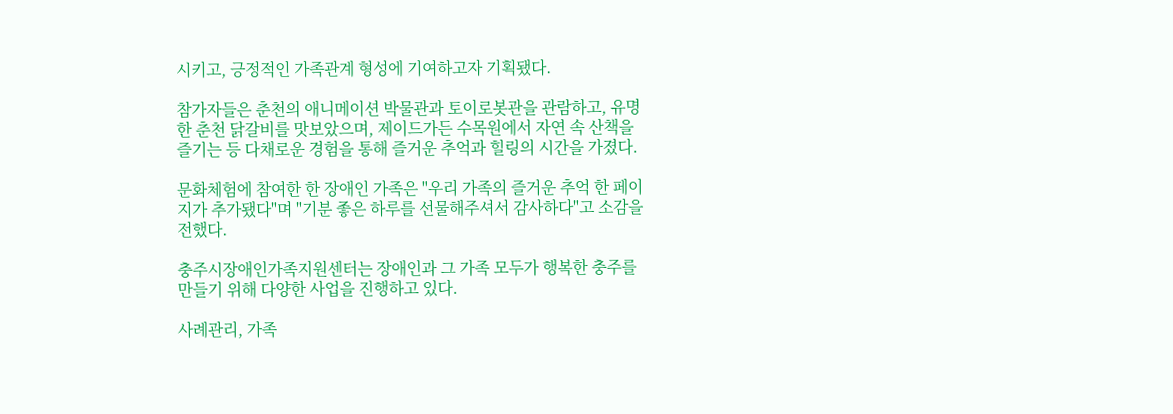시키고, 긍정적인 가족관계 형성에 기여하고자 기획됐다.

참가자들은 춘천의 애니메이션 박물관과 토이로봇관을 관람하고, 유명한 춘천 닭갈비를 맛보았으며, 제이드가든 수목원에서 자연 속 산책을 즐기는 등 다채로운 경험을 통해 즐거운 추억과 힐링의 시간을 가졌다.

문화체험에 참여한 한 장애인 가족은 "우리 가족의 즐거운 추억 한 페이지가 추가됐다"며 "기분 좋은 하루를 선물해주셔서 감사하다"고 소감을 전했다.

충주시장애인가족지원센터는 장애인과 그 가족 모두가 행복한 충주를 만들기 위해 다양한 사업을 진행하고 있다.

사례관리, 가족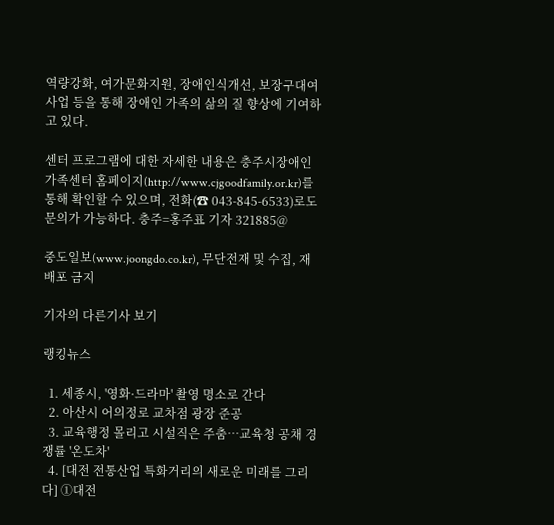역량강화, 여가문화지원, 장애인식개선, 보장구대여 사업 등을 통해 장애인 가족의 삶의 질 향상에 기여하고 있다.

센터 프로그램에 대한 자세한 내용은 충주시장애인가족센터 홈페이지(http://www.cjgoodfamily.or.kr)를 통해 확인할 수 있으며, 전화(☎ 043-845-6533)로도 문의가 가능하다. 충주=홍주표 기자 321885@

중도일보(www.joongdo.co.kr), 무단전재 및 수집, 재배포 금지

기자의 다른기사 보기

랭킹뉴스

  1. 세종시, '영화·드라마' 촬영 명소로 간다
  2. 아산시 어의정로 교차점 광장 준공
  3. 교육행정 몰리고 시설직은 주춤…교육청 공채 경쟁률 '온도차'
  4. [대전 전통산업 특화거리의 새로운 미래를 그리다] ①대전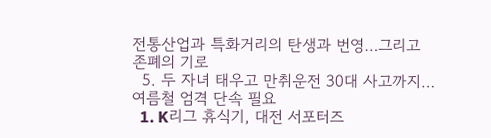전통산업과 특화거리의 탄생과 번영…그리고 존폐의 기로
  5. 두 자녀 태우고 만취운전 30대 사고까지…여름철 엄격 단속 필요
  1. K리그 휴식기, 대전 서포터즈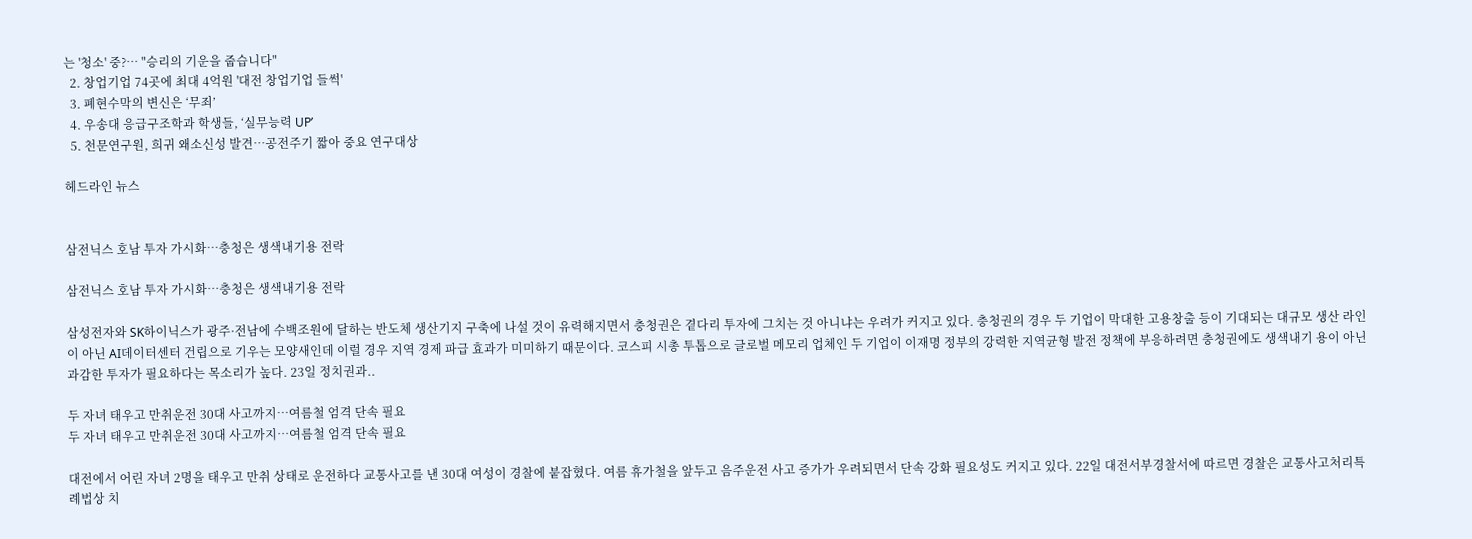는 '청소' 중?… "승리의 기운을 줍습니다"
  2. 창업기업 74곳에 최대 4억원 '대전 창업기업 들썩'
  3. 폐현수막의 변신은 ‘무죄’
  4. 우송대 응급구조학과 학생들, ‘실무능력 UP’
  5. 천문연구원, 희귀 왜소신성 발견…공전주기 짧아 중요 연구대상

헤드라인 뉴스


삼전닉스 호남 투자 가시화…충청은 생색내기용 전락

삼전닉스 호남 투자 가시화…충청은 생색내기용 전락

삼성전자와 SK하이닉스가 광주·전남에 수백조원에 달하는 반도체 생산기지 구축에 나설 것이 유력해지면서 충청권은 곁다리 투자에 그치는 것 아니냐는 우려가 커지고 있다. 충청권의 경우 두 기업이 막대한 고용창출 등이 기대되는 대규모 생산 라인이 아닌 AI데이터센터 건립으로 기우는 모양새인데 이럴 경우 지역 경제 파급 효과가 미미하기 때문이다. 코스피 시총 투톱으로 글로벌 메모리 업체인 두 기업이 이재명 정부의 강력한 지역균형 발전 정책에 부응하려면 충청권에도 생색내기 용이 아닌 과감한 투자가 필요하다는 목소리가 높다. 23일 정치권과..

두 자녀 태우고 만취운전 30대 사고까지…여름철 엄격 단속 필요
두 자녀 태우고 만취운전 30대 사고까지…여름철 엄격 단속 필요

대전에서 어린 자녀 2명을 태우고 만취 상태로 운전하다 교통사고를 낸 30대 여성이 경찰에 붙잡혔다. 여름 휴가철을 앞두고 음주운전 사고 증가가 우려되면서 단속 강화 필요성도 커지고 있다. 22일 대전서부경찰서에 따르면 경찰은 교통사고처리특례법상 치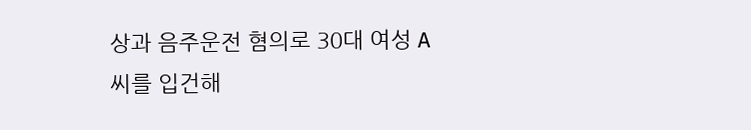상과 음주운전 혐의로 30대 여성 A 씨를 입건해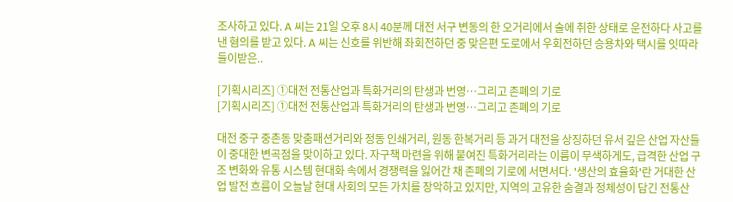조사하고 있다. A 씨는 21일 오후 8시 40분께 대전 서구 변동의 한 오거리에서 술에 취한 상태로 운전하다 사고를 낸 혐의를 받고 있다. A 씨는 신호를 위반해 좌회전하던 중 맞은편 도로에서 우회전하던 승용차와 택시를 잇따라 들이받은..

[기획시리즈] ①대전 전통산업과 특화거리의 탄생과 번영…그리고 존폐의 기로
[기획시리즈] ①대전 전통산업과 특화거리의 탄생과 번영…그리고 존폐의 기로

대전 중구 중촌동 맞춤패션거리와 정동 인쇄거리, 원동 한복거리 등 과거 대전을 상징하던 유서 깊은 산업 자산들이 중대한 변곡점을 맞이하고 있다. 자구책 마련을 위해 붙여진 특화거리라는 이름이 무색하게도, 급격한 산업 구조 변화와 유통 시스템 현대화 속에서 경쟁력을 잃어간 채 존폐의 기로에 서면서다. '생산의 효율화'란 거대한 산업 발전 흐름이 오늘날 현대 사회의 모든 가치를 장악하고 있지만, 지역의 고유한 숨결과 정체성이 담긴 전통산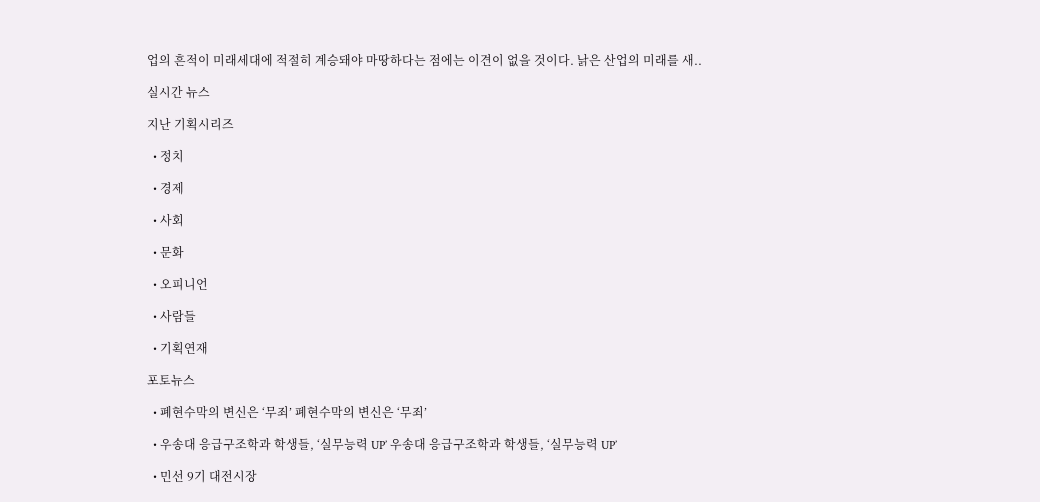업의 흔적이 미래세대에 적절히 계승돼야 마땅하다는 점에는 이견이 없을 것이다. 낡은 산업의 미래를 새..

실시간 뉴스

지난 기획시리즈

  • 정치

  • 경제

  • 사회

  • 문화

  • 오피니언

  • 사람들

  • 기획연재

포토뉴스

  • 폐현수막의 변신은 ‘무죄’ 폐현수막의 변신은 ‘무죄’

  • 우송대 응급구조학과 학생들, ‘실무능력 UP’ 우송대 응급구조학과 학생들, ‘실무능력 UP’

  • 민선 9기 대전시장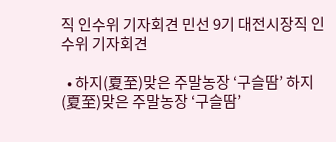직 인수위 기자회견 민선 9기 대전시장직 인수위 기자회견

  • 하지(夏至)맞은 주말농장 ‘구슬땀’ 하지(夏至)맞은 주말농장 ‘구슬땀’